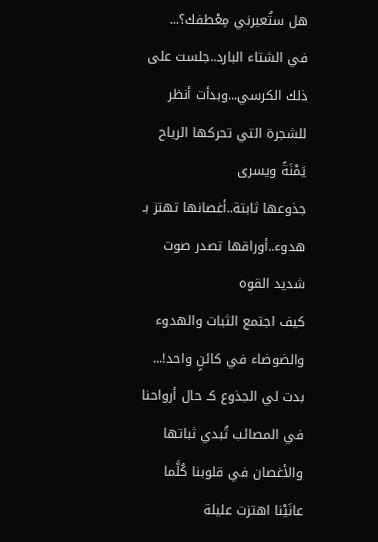هل ستُعيرني مِعْطفك؟...
في الشتاء البارد..جلست على ذلك الكرسي...وبدأت أنظر للشجرة التي تحركها الرياح يَمْنَةً ويسرى
جذوعها ثابتة..أغصانها تهتز بـ هدوء..أوراقها تصدر صوت شديد القوه
كيف اجتمع الثبات والهدوء والضوضاء في كائنٍ واحد!...
بدت لي الجذوع كـ حال أرواحنا في المصائب تُبدي ثباتها
والأغصان في قلوبنا كُلَّما عانَيْنا اهتزت عليلة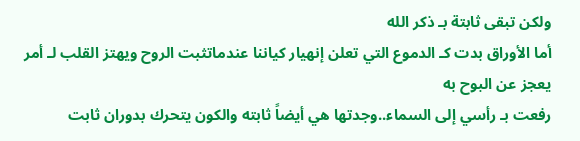ولكن تبقى ثابتة بـ ذكر الله
أما الأوراق بدت كـ الدموع التي تعلن إنهيار كياننا عندماتثبت الروح ويهتز القلب لـ أمر يعجز عن البوح به
رفعت بـ رأسي إلى السماء..وجدتها هي أيضاً ثابته والكون يتحرك بدوران ثابت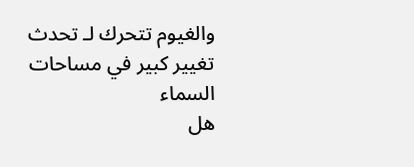والغيوم تتحرك لـ تحدث تغيير كبير في مساحات السماء
هل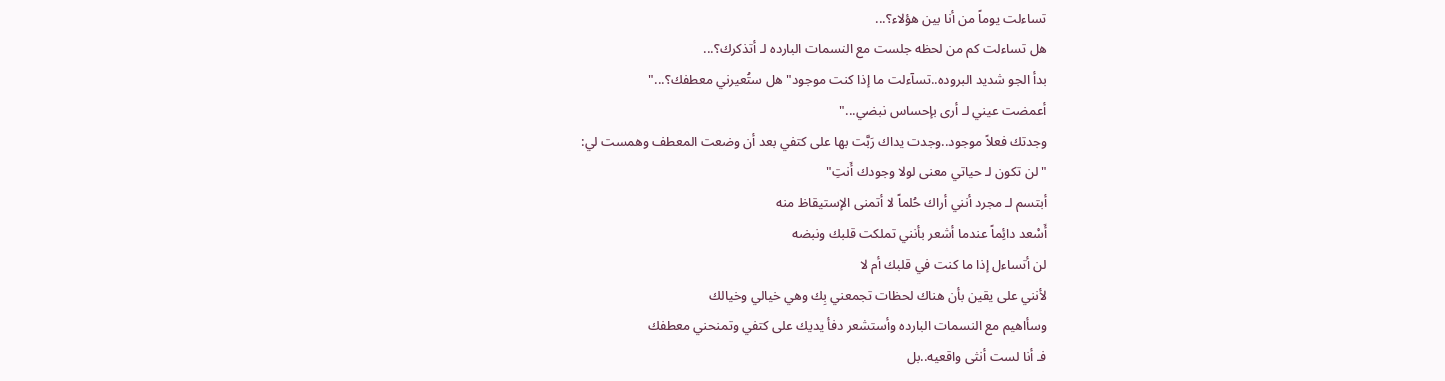تساءلت يوماً من أنا بين هؤلاء؟...
هل تساءلت كم من لحظه جلست مع النسمات البارده لـ أتذكرك؟...
بدأ الجو شديد البروده..تسآءلت ما إذا كنت موجود"هل ستُعيرني معطفك؟..."
أعمضت عيني لـ أرى بإحساس نبضي..."
وجدتك فعلاً موجود..وجدت يداك رَبَّت بها على كتفي بعد أن وضعت المعطف وهمست لي:
"لن تكون لـ حياتي معنى لولا وجودك أَنتِ"
أبتسم لـ مجرد أنني أراك حُلماً لا أتمنى الإستيقاظ منه
أَسْعد دائِماً عندما أشعر بأنني تملكت قلبك ونبضه
لن أتساءل إذا ما كنت في قلبك أم لا
لأنني على يقين بأن هناك لحظات تجمعني بِك وهي خيالي وخيالك
وسأاهيم مع النسمات البارده وأستشعر دفأ يديك على كتفي وتمنحني معطفك
فـ أنا لست أنثى واقعيه..بل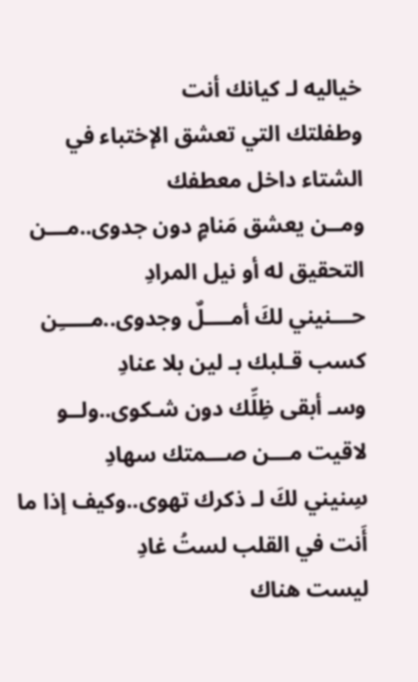خياليه لـ كيانك أنت
وطفلتك التي تعشق الإختباء في الشتاء داخل معطفك
ومــن يعشق مَنامٍ دون جدوى..مـــن التحقيق له أو نيل المرادِ
حـــنيني لكَ أمــــلٌ وجدوى..مـــــِن كسب قـلبك بـ لين بلا عنادِ
وسـ أبقى ظِلِّك دون شـكوى..ولــو لاقيت مـــن صـــمتك سهادِ
سِنيني لكَ لـ ذكرك تهوى..وكيف إذا ما أَنت في القلب لستُ غادِ
ليست هناك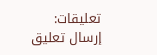تعليقات:
إرسال تعليق